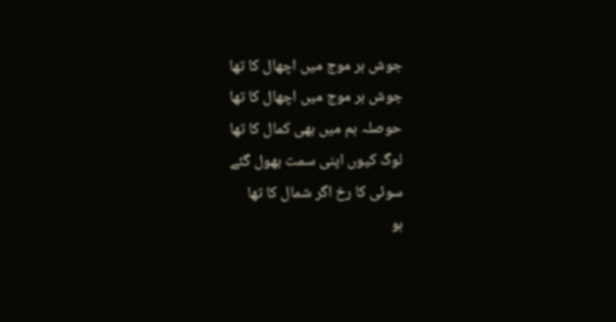جوش ہر موج میں اچھال کا تھا
جوش ہر موج میں اچھال کا تھا
حوصلہ ہم میں بھی کمال کا تھا
لوگ کیوں اپنی سمت بھول گئے
سوئی کا رخ اگر شمال کا تھا
ہو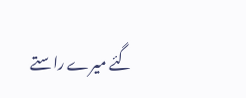گئے میرے راستے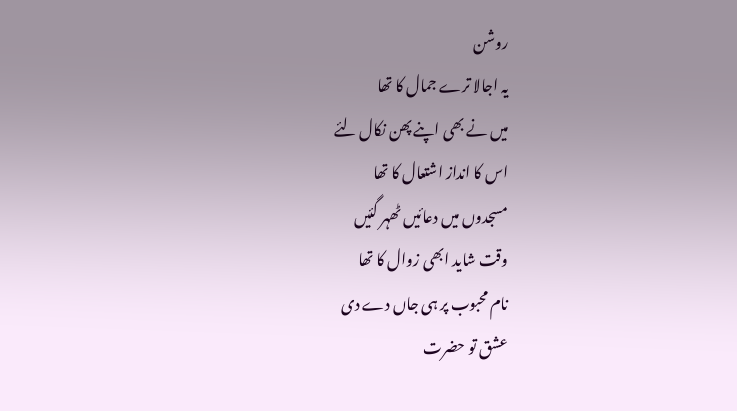روشن
یہ اجالا ترے جمال کا تھا
میں نے بھی اپنے پھن نکال لئے
اس کا انداز اشتعال کا تھا
مسجدوں میں دعائیں ٹھہر گئیں
وقت شاید ابھی زوال کا تھا
نام محبوب پر ہی جاں دے دی
عشق تو حضرت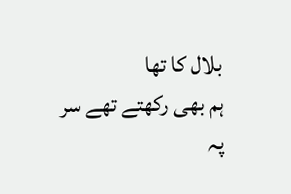بلال کا تھا
ہم بھی رکھتے تھے سر پہ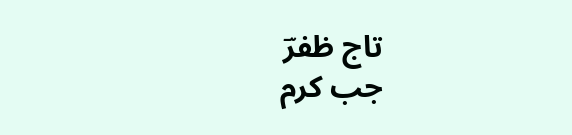تاج ظفرؔ
جب کرم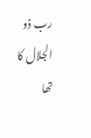رب ذو الجلال کا تھا